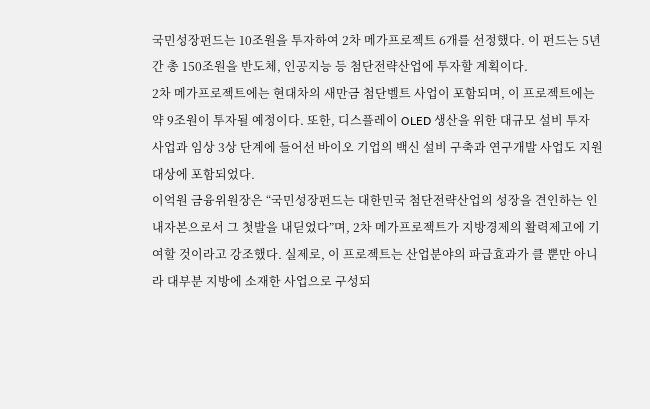국민성장펀드는 10조원을 투자하여 2차 메가프로젝트 6개를 선정했다. 이 펀드는 5년간 총 150조원을 반도체, 인공지능 등 첨단전략산업에 투자할 계획이다.
2차 메가프로젝트에는 현대차의 새만금 첨단벨트 사업이 포함되며, 이 프로젝트에는 약 9조원이 투자될 예정이다. 또한, 디스플레이 OLED 생산을 위한 대규모 설비 투자 사업과 임상 3상 단계에 들어선 바이오 기업의 백신 설비 구축과 연구개발 사업도 지원 대상에 포함되었다.
이억원 금융위원장은 “국민성장펀드는 대한민국 첨단전략산업의 성장을 견인하는 인내자본으로서 그 첫발을 내딛었다”며, 2차 메가프로젝트가 지방경제의 활력제고에 기여할 것이라고 강조했다. 실제로, 이 프로젝트는 산업분야의 파급효과가 클 뿐만 아니라 대부분 지방에 소재한 사업으로 구성되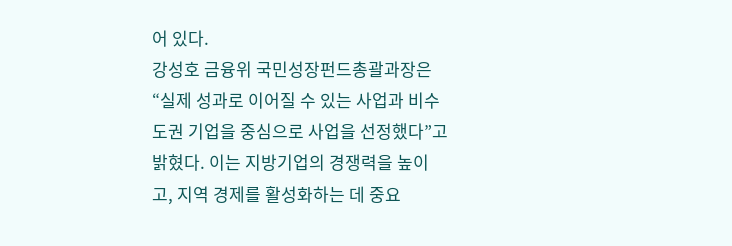어 있다.
강성호 금융위 국민성장펀드총괄과장은 “실제 성과로 이어질 수 있는 사업과 비수도권 기업을 중심으로 사업을 선정했다”고 밝혔다. 이는 지방기업의 경쟁력을 높이고, 지역 경제를 활성화하는 데 중요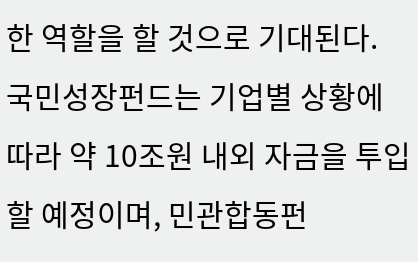한 역할을 할 것으로 기대된다.
국민성장펀드는 기업별 상황에 따라 약 10조원 내외 자금을 투입할 예정이며, 민관합동펀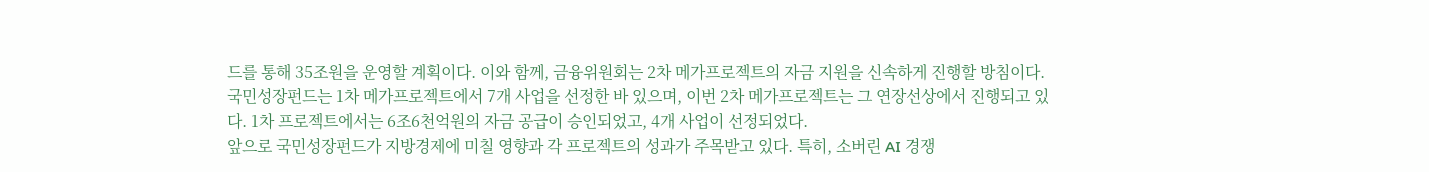드를 통해 35조원을 운영할 계획이다. 이와 함께, 금융위원회는 2차 메가프로젝트의 자금 지원을 신속하게 진행할 방침이다.
국민성장펀드는 1차 메가프로젝트에서 7개 사업을 선정한 바 있으며, 이번 2차 메가프로젝트는 그 연장선상에서 진행되고 있다. 1차 프로젝트에서는 6조6천억원의 자금 공급이 승인되었고, 4개 사업이 선정되었다.
앞으로 국민성장펀드가 지방경제에 미칠 영향과 각 프로젝트의 성과가 주목받고 있다. 특히, 소버린 AI 경쟁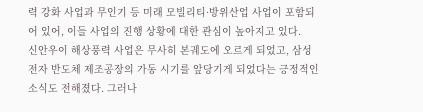력 강화 사업과 무인기 등 미래 모빌리티·방위산업 사업이 포함되어 있어, 이들 사업의 진행 상황에 대한 관심이 높아지고 있다.
신안우이 해상풍력 사업은 무사히 본궤도에 오르게 되었고, 삼성전자 반도체 제조공장의 가동 시기를 앞당기게 되었다는 긍정적인 소식도 전해졌다. 그러나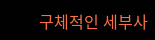구체적인 세부사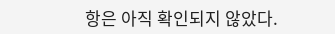항은 아직 확인되지 않았다.